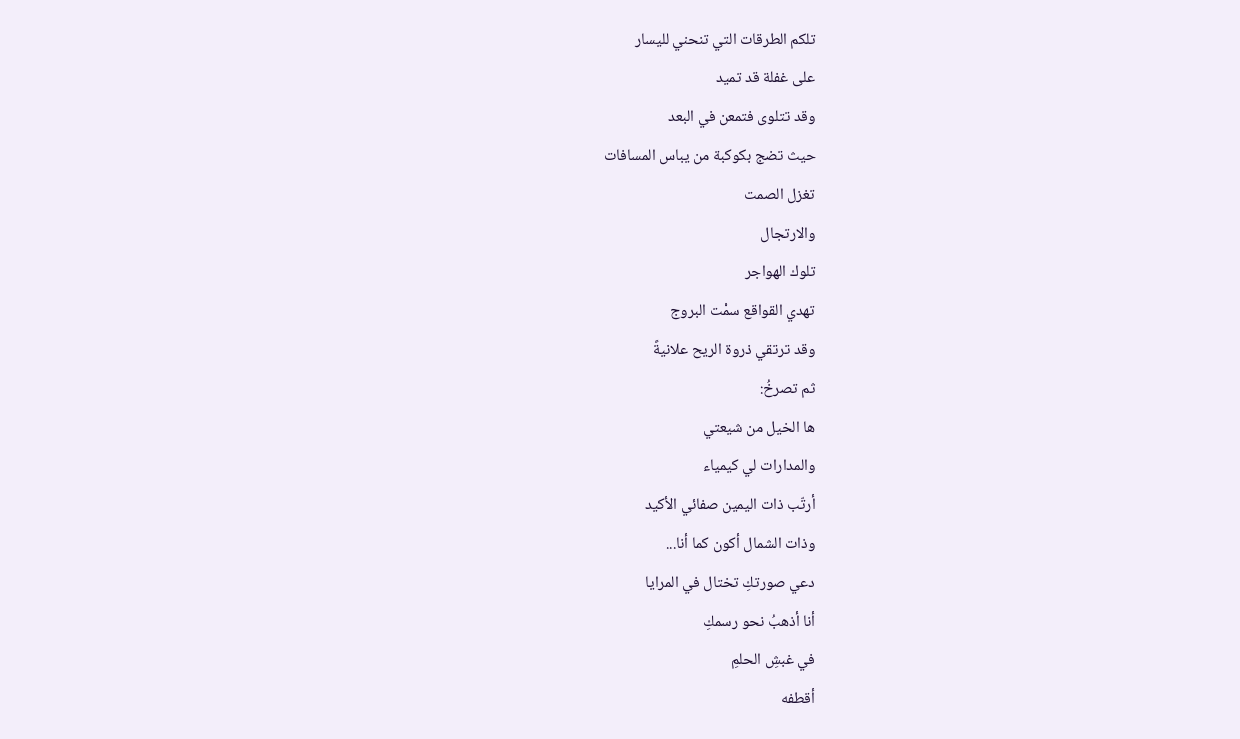تلكم الطرقات التي تنحني لليسار
على غفلة قد تميد
وقد تتلوى فتمعن في البعد
حيث تضج بكوكبة من يباس المسافات
تغزل الصمت
والارتجال
تلوك الهواجر
تهدي القواقع سمْت البروج
وقد ترتقي ذروة الريح علانيةً
ثم تصرخُ:
ها الخيل من شيعتي
والمدارات لي كيمياء
أرتّب ذات اليمين صفائي الأكيد
وذات الشمال أكون كما أنا...
دعي صورتكِ تختال في المرايا
أنا أذهبُ نحو رسمكِ
في غبشِ الحلمِ
أقطفه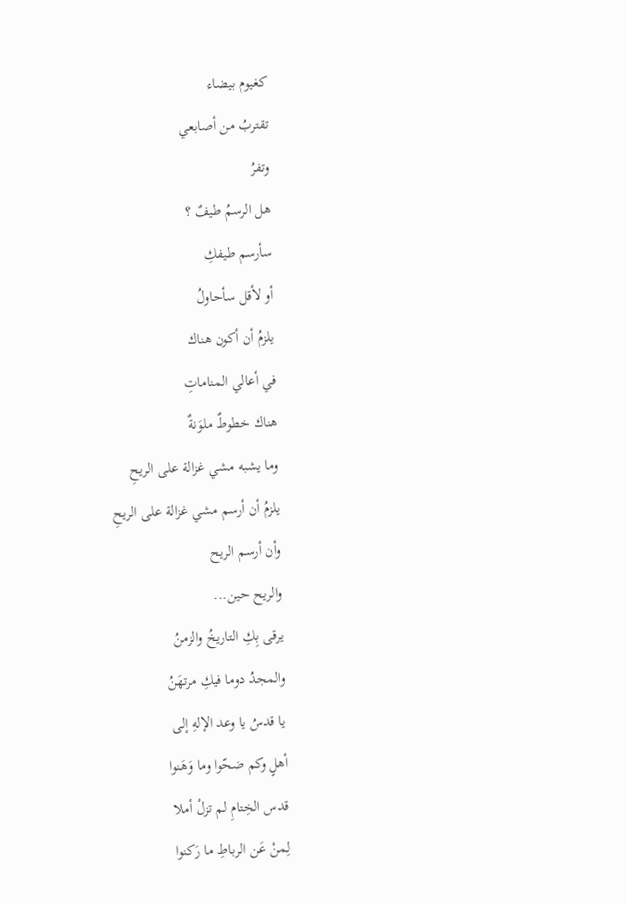كغيوم بيضاء
تقتربُ من أصابعي
وتفرُ
هل الرسمُ طيفٌ ؟
سأرسم طيفكِ
أو لأقل سأحاولُ
يلزمُ أن أكون هناك
في أعالي المناماتِ
هناك خطوطٌ ملوَنةٌ
وما يشبه مشي غزالة على الريحِ
يلزمُ أن أرسم مشي غزالة على الريحِ
وأن أرسم الريح
والريح حين...
يرقى بِكِ التاريخُ والزمنُ
والمجدُ دوما فيكِ مرتهَنُ
يا قدسُ يا وعد الإلهِ إلى
أهلٍ وكم ضحّوا وما وَهَنوا
قدس الخِتامِ لم تزلْ أملا
لِمنْ عَن الرباطِ ما رَكنوا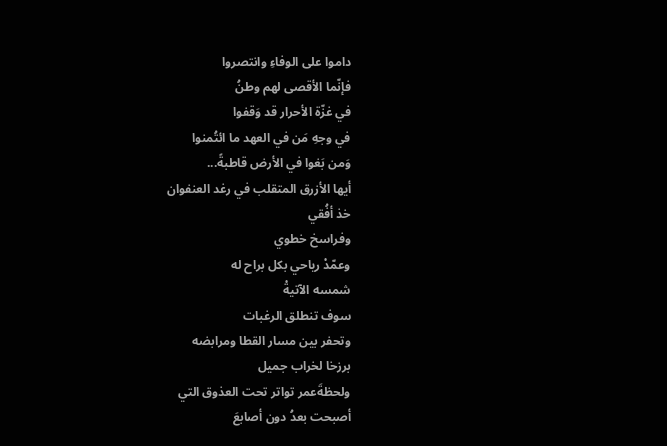داموا على الوفاءِ وانتصروا
فإنّما الأقصى لهم وطنُ
في غزّة الأحرار قد وَقفوا
في وجهِ مَن في العهد ما ائتُمنوا
وَمن بَغوا في الأرض قاطبةً...
أيها الأزرق المتقلب في رغد العنفوان
خذ أفُقي
وفراسخ خطوي
وعمّدْ رياحي بكل براح له
شمسه الآتيةْ
سوف تنطلق الرغبات
وتحفر بين مسار القطا ومرابضه
برزخا لخراب جميل
ولحظةَعمر تواتر تحت العذوق التي
أصبحت بعدُ دون أصابعَ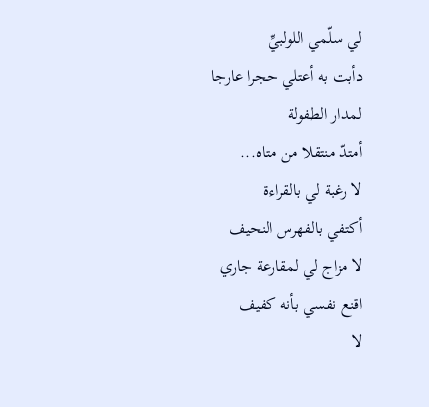لي سلّمي اللولبيِّ
دأبت به أعتلي حجرا عارجا
لمدار الطفولة
أمتدّ منتقلا من متاه...
لا رغبة لي بالقراءة
أكتفي بالفهرس النحيف
لا مزاج لي لمقارعة جاري
اقنع نفسي بأنه كفيف
لا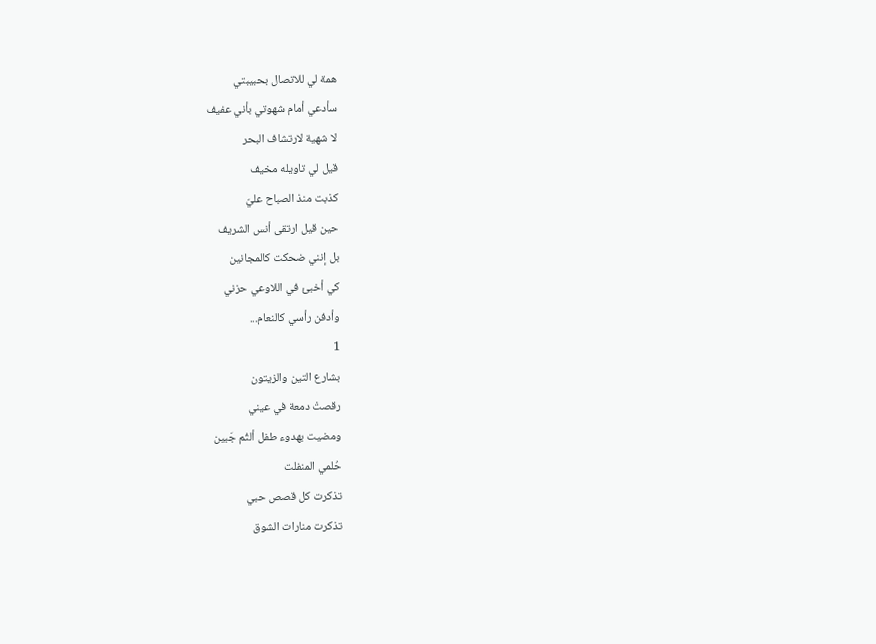همة لي للاتصال بحبيبتي
سأدعي أمام شهوتي بأني عفيف
لا شهية لارتشاف البحر
قيل لي تاويله مخيف
كذبت منذ الصباح عليّ
حين قيل ارتقى أنس الشريف
بل إنني ضحكت كالمجانين
كي أخبئ في اللاوعي حزني
وأدفن رأسي كالنعام...
1
بشارع التين والزيتون
رقصتْ دمعة في عيني
ومضيت بهدوء طفل ألثُم جَبين
حُلمي المنفلت
تذكرت كل قصص حبي
تذكرت منارات الشوق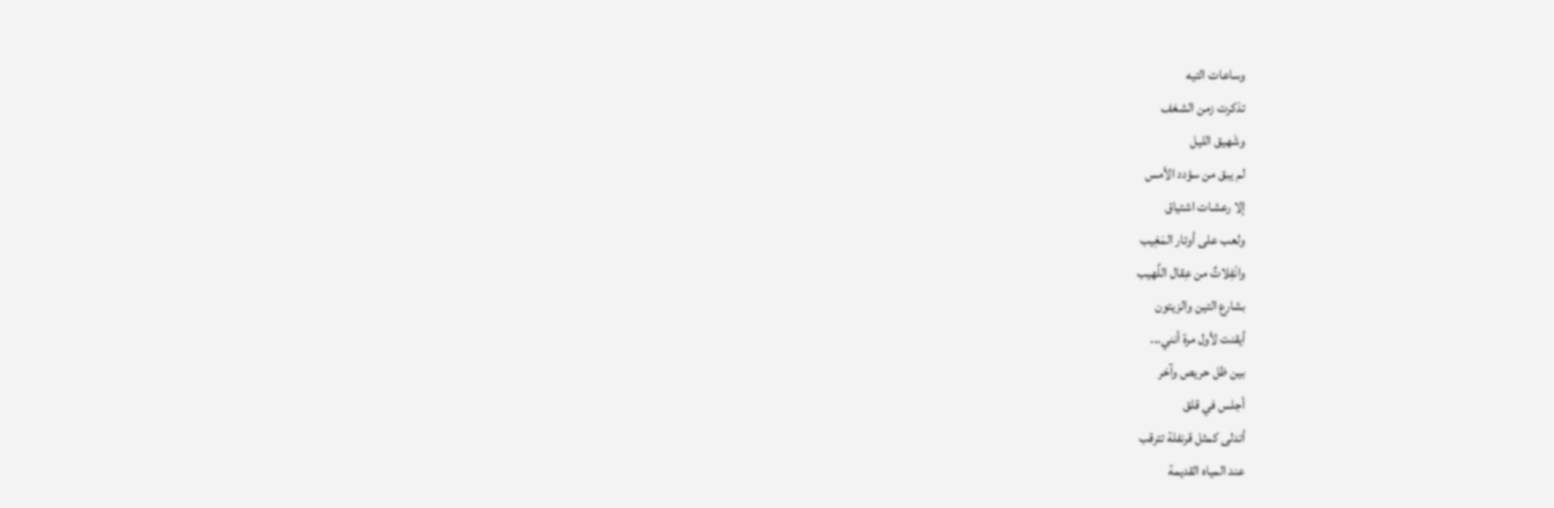وساعات التيه
تذكرت زمن الشغف
وشَهيق الليل
لم يبق من سؤدد الأمس
إلا رعشات اشتياق
ولعب على أوتار المَغِيب
وانْفِلاتٌ من عِقال اللَّهيب
بشارع التين والزيتون
أيقنت لأول مرة أنني...
بين ظل حريص وآخر
أجلس في قلق
أتدلى كمثل قرنفلة تترقب
عند المياه القديمة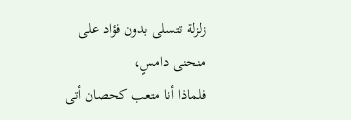زلزلة تتسلى بدون فؤاد على منحنى دامسٍ،
فلماذا أنا متعب كحصان أتى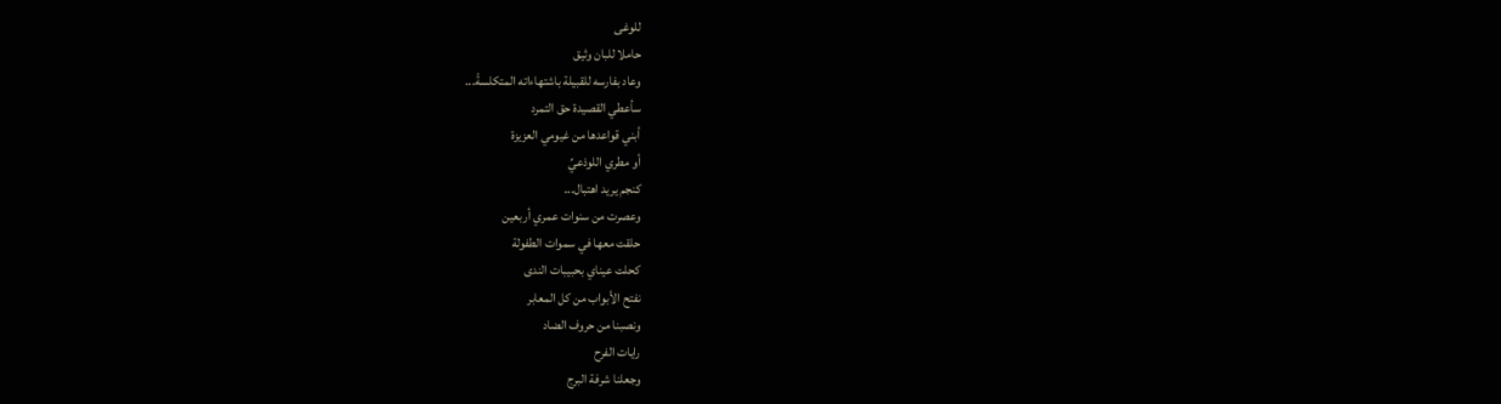للوغى
حاملا للبان وثيق
وعاد بفارسه للقبيلة باشتهاءاته المتكلسةْ...
سأعطي القصيدة حق التمرد
أبني قواعدها من غيومي العزيزة
أو مطري اللوذعيِّ
كنجم يريد اهتبال...
وعصرت من سنوات عمري أربعين
حلقت معها في سموات الطفولة
كحلت عيناي بحبيبات الندى
نفتح الأبواب من كل المعابر
ونصبنا من حروف الضاد
رايات الفرح
وجعلنا شرفة البرج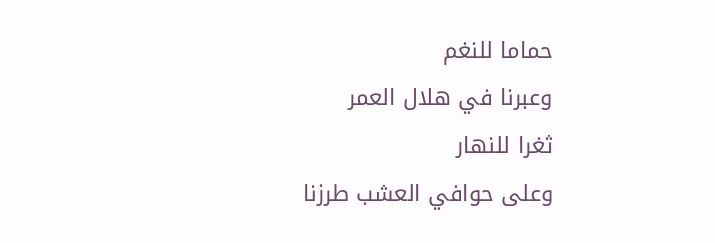حماما للنغم
وعبرنا في هلال العمر
ثغرا للنهار
وعلى حوافي العشب طرزنا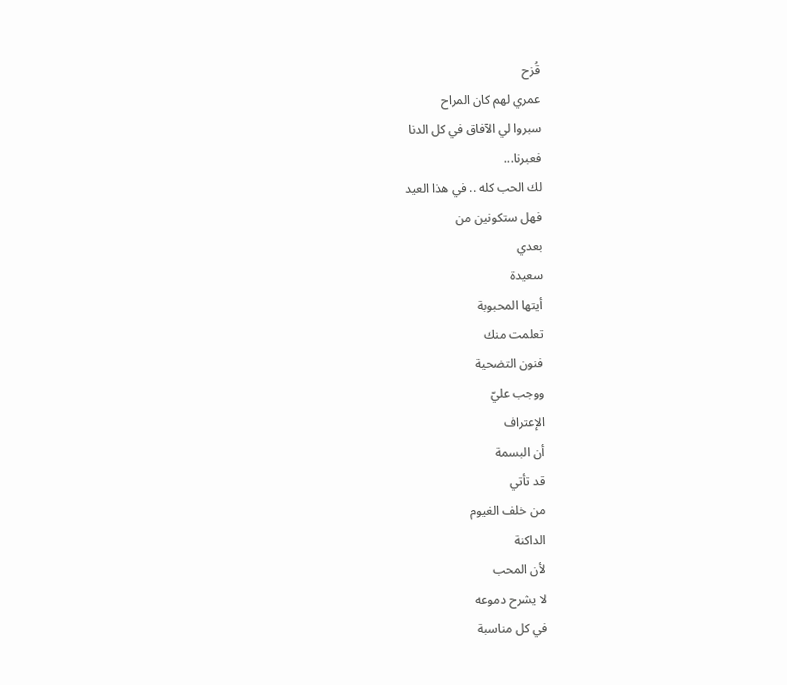قُزح
عمري لهم كان المراح
سبروا لي الآفاق في كل الدنا
فعبرنا...
لك الحب كله .. في هذا العيد
فهل ستكونين من
بعدي
سعيدة
أيتها المحبوبة
تعلمت منك
فنون التضحية
ووجب عليّ
الإعتراف
أن البسمة
قد تأتي
من خلف الغيوم
الداكنة
لأن المحب
لا يشرح دموعه
في كل مناسبة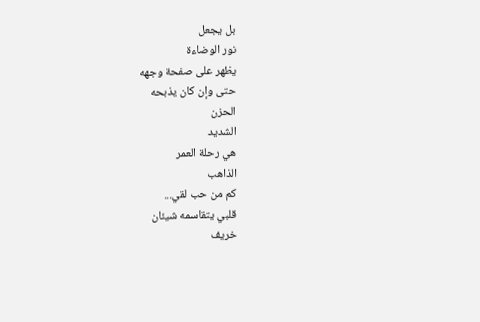بل يجعل
نور الوضاءة
يظهر على صفحة وجهه
حتى وإن كان يذبحه
الحزن
الشديد
هي رحلة العمر
الذاهب
كم من حب لقي...
قلبي يتقاسمه شيئان
خريف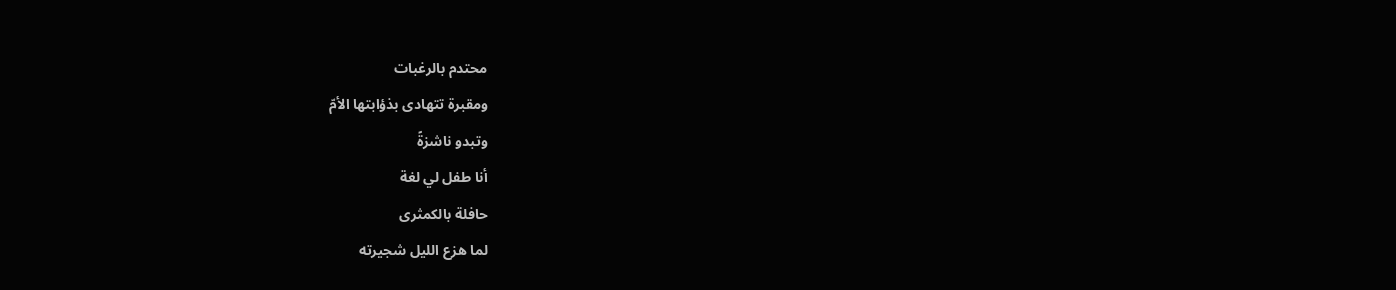محتدم بالرغبات
ومقبرة تتهادى بذؤابتها الأمّ
وتبدو ناشزةً
أنا طفل لي لغة
حافلة بالكمثرى
لما هزع الليل شجيرته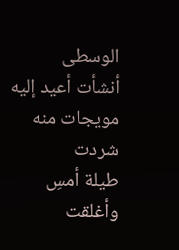الوسطى
أنشأت أعيد إليه مويجات منه شردت
طيلة أمسِ
وأغلقت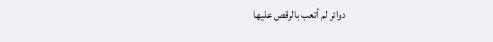دوائر لم أتعب بالرقص عليها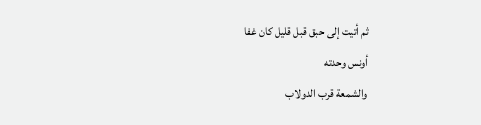ثم أتيت إلى حبق قبل قليل كان غفا
أونس وحدته
والشمعة قرب الدولاب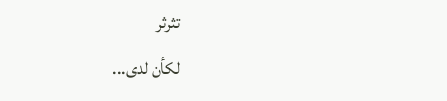تثرثر
لكأن لدى...